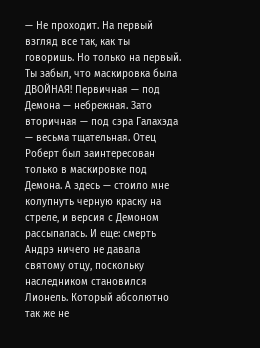— Не проходит. На первый взгляд все так, как ты говоришь. Но только на первый. Ты забыл, что маскировка была ДВОЙНАЯ! Первичная — под Демона — небрежная. Зато вторичная — под сэра Галахэда — весьма тщательная. Отец Роберт был заинтересован только в маскировке под Демона. А здесь — стоило мне колупнуть черную краску на стреле, и версия с Демоном рассыпалась. И еще: смерть Андрэ ничего не давала святому отцу, поскольку наследником становился Лионель. Который абсолютно так же не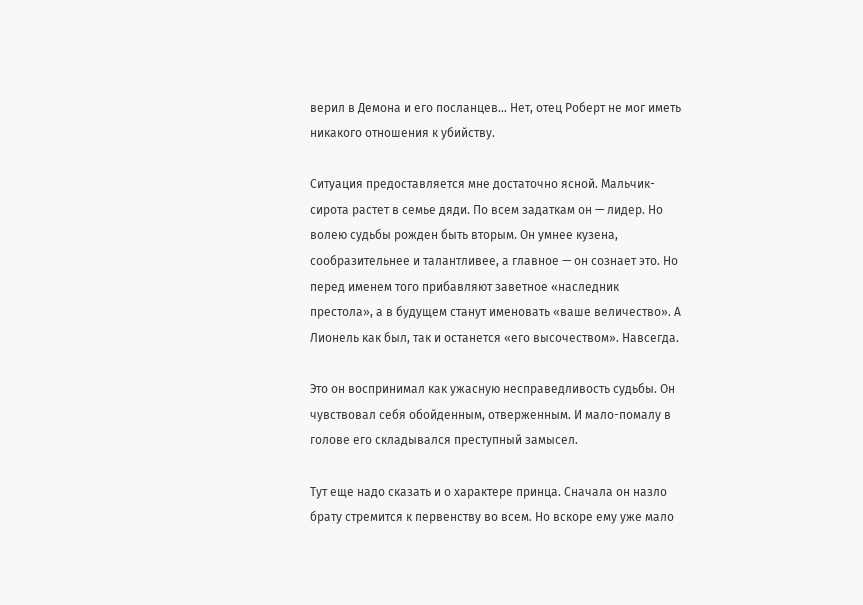верил в Демона и его посланцев… Нет, отец Роберт не мог иметь никакого отношения к убийству.

Ситуация предоставляется мне достаточно ясной. Мальчик-сирота растет в семье дяди. По всем задаткам он — лидер. Но волею судьбы рожден быть вторым. Он умнее кузена, сообразительнее и талантливее, а главное — он сознает это. Но перед именем того прибавляют заветное «наследник престола», а в будущем станут именовать «ваше величество». А Лионель как был, так и останется «его высочеством». Навсегда.

Это он воспринимал как ужасную несправедливость судьбы. Он чувствовал себя обойденным, отверженным. И мало-помалу в голове его складывался преступный замысел.

Тут еще надо сказать и о характере принца. Сначала он назло брату стремится к первенству во всем. Но вскоре ему уже мало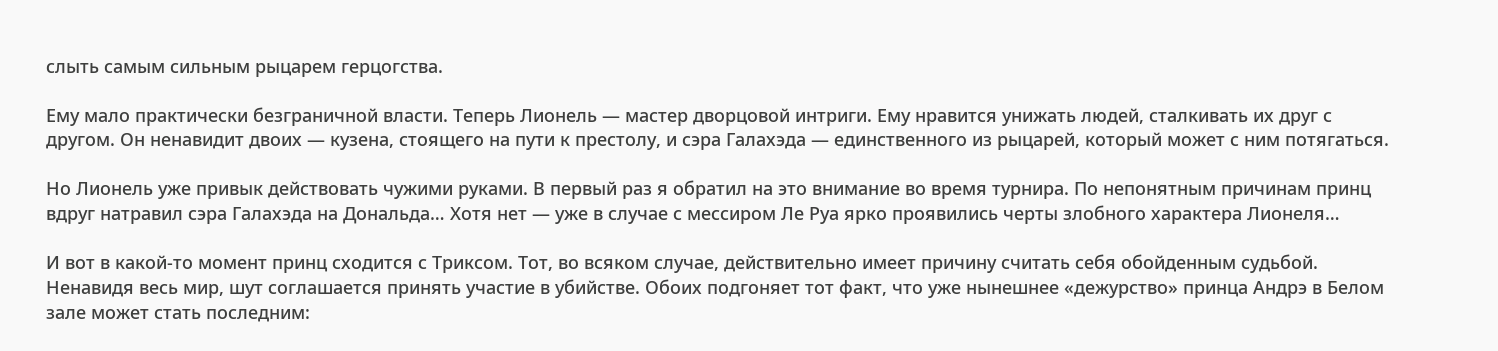слыть самым сильным рыцарем герцогства.

Ему мало практически безграничной власти. Теперь Лионель — мастер дворцовой интриги. Ему нравится унижать людей, сталкивать их друг с другом. Он ненавидит двоих — кузена, стоящего на пути к престолу, и сэра Галахэда — единственного из рыцарей, который может с ним потягаться.

Но Лионель уже привык действовать чужими руками. В первый раз я обратил на это внимание во время турнира. По непонятным причинам принц вдруг натравил сэра Галахэда на Дональда… Хотя нет — уже в случае с мессиром Ле Руа ярко проявились черты злобного характера Лионеля…

И вот в какой-то момент принц сходится с Триксом. Тот, во всяком случае, действительно имеет причину считать себя обойденным судьбой. Ненавидя весь мир, шут соглашается принять участие в убийстве. Обоих подгоняет тот факт, что уже нынешнее «дежурство» принца Андрэ в Белом зале может стать последним: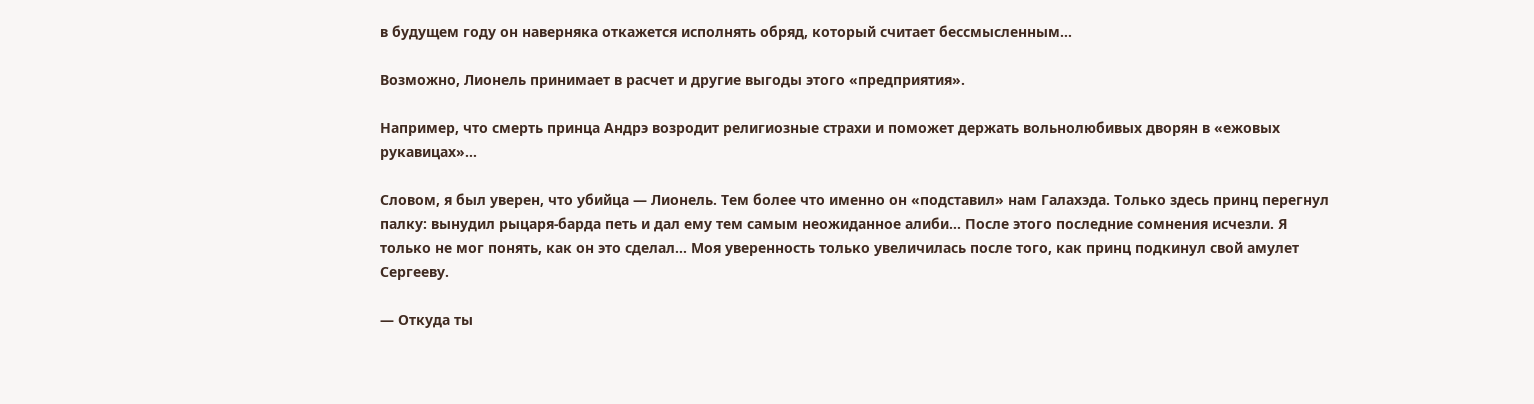в будущем году он наверняка откажется исполнять обряд, который считает бессмысленным…

Возможно, Лионель принимает в расчет и другие выгоды этого «предприятия».

Например, что смерть принца Андрэ возродит религиозные страхи и поможет держать вольнолюбивых дворян в «ежовых рукавицах»…

Словом, я был уверен, что убийца — Лионель. Тем более что именно он «подставил» нам Галахэда. Только здесь принц перегнул палку: вынудил рыцаря-барда петь и дал ему тем самым неожиданное алиби… После этого последние сомнения исчезли. Я только не мог понять, как он это сделал… Моя уверенность только увеличилась после того, как принц подкинул свой амулет Сергееву.

— Откуда ты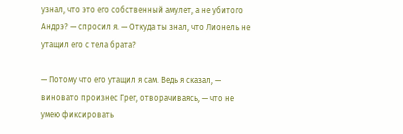узнал, что это его собственный амулет, а не убитого Андрэ? — спросил я. — Откуда ты знал, что Лионель не утащил его с тела брата?

— Потому что его утащил я сам. Ведь я сказал, — виновато произнес Грег, отворачиваясь, — что не умею фиксировать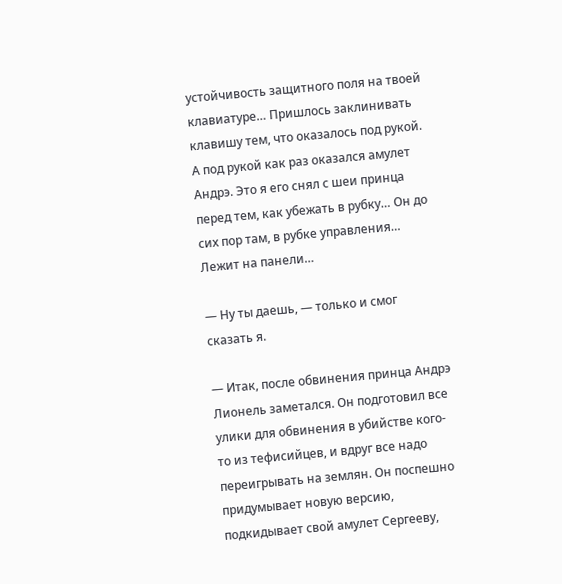устойчивость защитного поля на твоей клавиатуре… Пришлось заклинивать клавишу тем, что оказалось под рукой. А под рукой как раз оказался амулет Андрэ. Это я его снял с шеи принца перед тем, как убежать в рубку… Он до сих пор там, в рубке управления… Лежит на панели…

— Ну ты даешь, — только и смог сказать я.

— Итак, после обвинения принца Андрэ Лионель заметался. Он подготовил все улики для обвинения в убийстве кого-то из тефисийцев, и вдруг все надо переигрывать на землян. Он поспешно придумывает новую версию, подкидывает свой амулет Сергееву,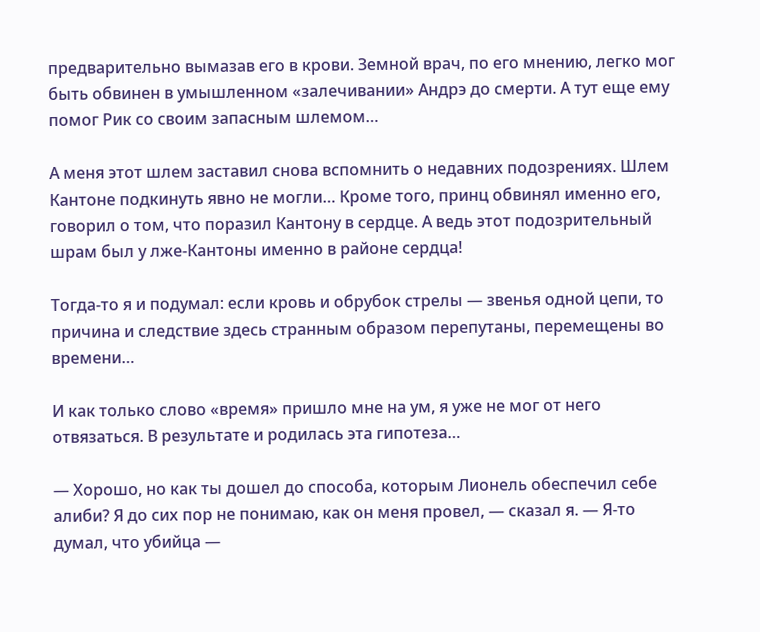предварительно вымазав его в крови. Земной врач, по его мнению, легко мог быть обвинен в умышленном «залечивании» Андрэ до смерти. А тут еще ему помог Рик со своим запасным шлемом…

А меня этот шлем заставил снова вспомнить о недавних подозрениях. Шлем Кантоне подкинуть явно не могли… Кроме того, принц обвинял именно его, говорил о том, что поразил Кантону в сердце. А ведь этот подозрительный шрам был у лже-Кантоны именно в районе сердца!

Тогда-то я и подумал: если кровь и обрубок стрелы — звенья одной цепи, то причина и следствие здесь странным образом перепутаны, перемещены во времени…

И как только слово «время» пришло мне на ум, я уже не мог от него отвязаться. В результате и родилась эта гипотеза…

— Хорошо, но как ты дошел до способа, которым Лионель обеспечил себе алиби? Я до сих пор не понимаю, как он меня провел, — сказал я. — Я-то думал, что убийца —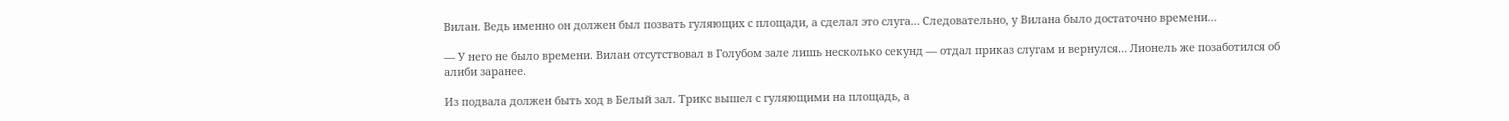Вилан. Ведь именно он должен был позвать гуляющих с площади, а сделал это слуга… Следовательно, у Вилана было достаточно времени…

— У него не было времени. Вилан отсутствовал в Голубом зале лишь несколько секунд — отдал приказ слугам и вернулся… Лионель же позаботился об алиби заранее.

Из подвала должен быть ход в Белый зал. Трикс вышел с гуляющими на площадь, а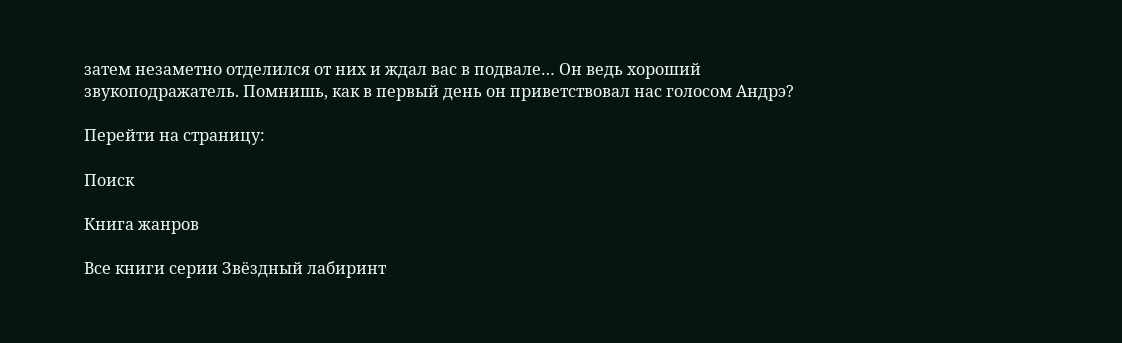затем незаметно отделился от них и ждал вас в подвале… Он ведь хороший звукоподражатель. Помнишь, как в первый день он приветствовал нас голосом Андрэ?

Перейти на страницу:

Поиск

Книга жанров

Все книги серии Звёздный лабиринт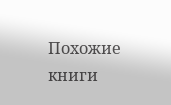Похожие книги